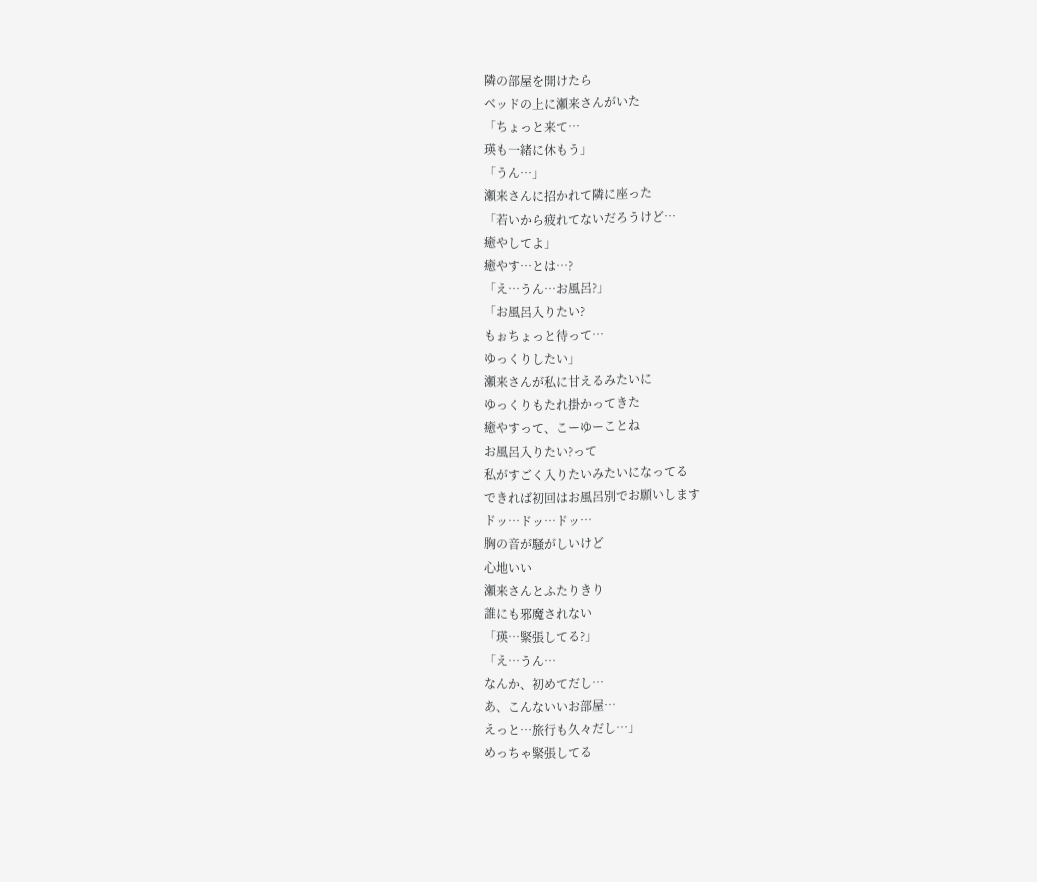隣の部屋を開けたら
ベッドの上に瀬来さんがいた
「ちょっと来て…
瑛も一緒に休もう」
「うん…」
瀬来さんに招かれて隣に座った
「若いから疲れてないだろうけど…
癒やしてよ」
癒やす…とは…?
「え…うん…お風呂?」
「お風呂入りたい?
もぉちょっと待って…
ゆっくりしたい」
瀬来さんが私に甘えるみたいに
ゆっくりもたれ掛かってきた
癒やすって、こーゆーことね
お風呂入りたい?って
私がすごく入りたいみたいになってる
できれば初回はお風呂別でお願いします
ドッ…ドッ…ドッ…
胸の音が騒がしいけど
心地いい
瀬来さんとふたりきり
誰にも邪魔されない
「瑛…緊張してる?」
「え…うん…
なんか、初めてだし…
あ、こんないいお部屋…
えっと…旅行も久々だし…」
めっちゃ緊張してる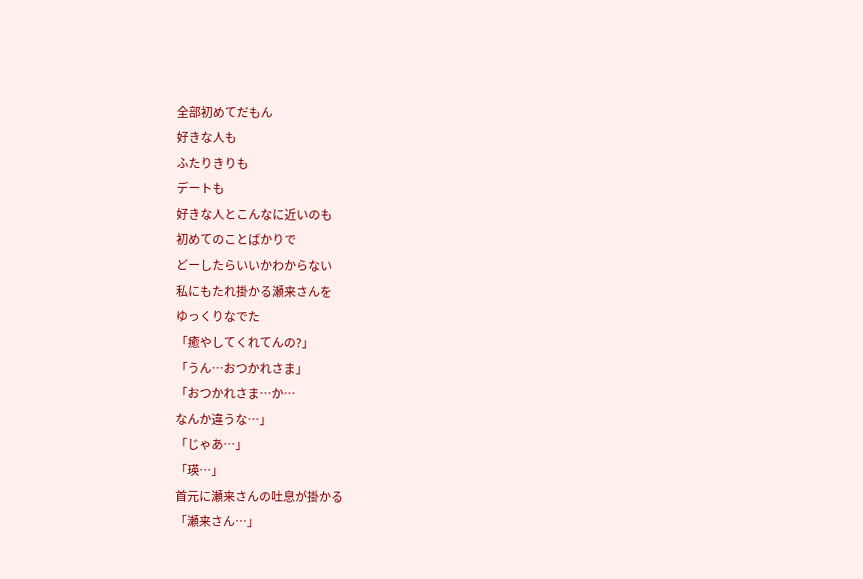全部初めてだもん
好きな人も
ふたりきりも
デートも
好きな人とこんなに近いのも
初めてのことばかりで
どーしたらいいかわからない
私にもたれ掛かる瀬来さんを
ゆっくりなでた
「癒やしてくれてんの?」
「うん…おつかれさま」
「おつかれさま…か…
なんか違うな…」
「じゃあ…」
「瑛…」
首元に瀬来さんの吐息が掛かる
「瀬来さん…」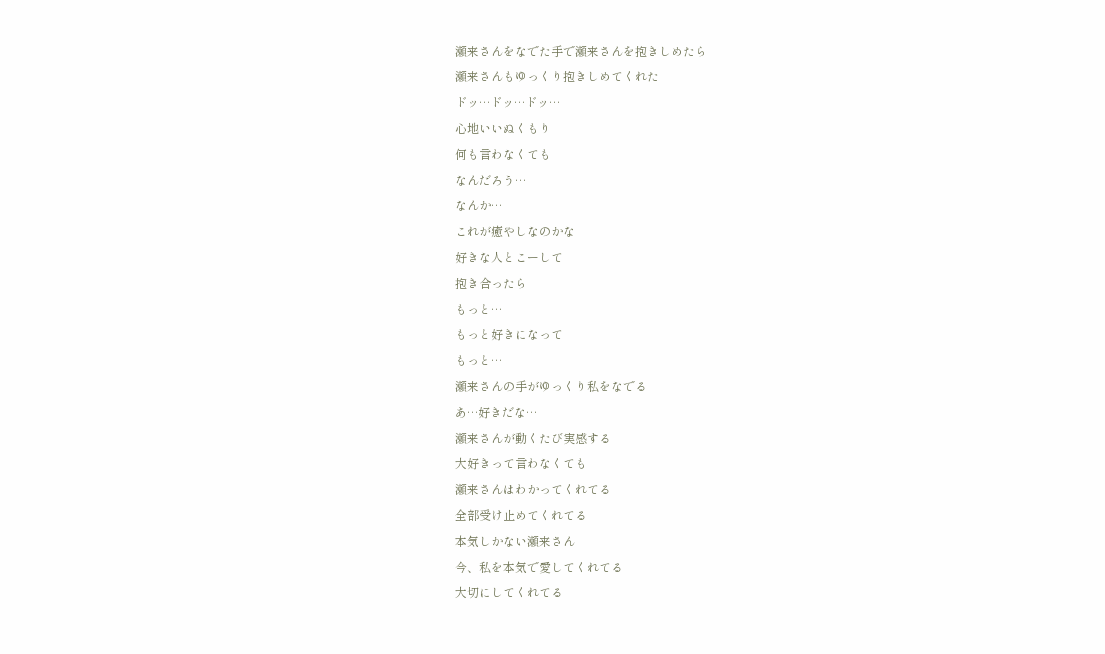瀬来さんをなでた手で瀬来さんを抱きしめたら
瀬来さんもゆっくり抱きしめてくれた
ドッ…ドッ…ドッ…
心地いいぬくもり
何も言わなくても
なんだろう…
なんか…
これが癒やしなのかな
好きな人とこーして
抱き合ったら
もっと…
もっと好きになって
もっと…
瀬来さんの手がゆっくり私をなでる
あ…好きだな…
瀬来さんが動くたび実感する
大好きって言わなくても
瀬来さんはわかってくれてる
全部受け止めてくれてる
本気しかない瀬来さん
今、私を本気で愛してくれてる
大切にしてくれてる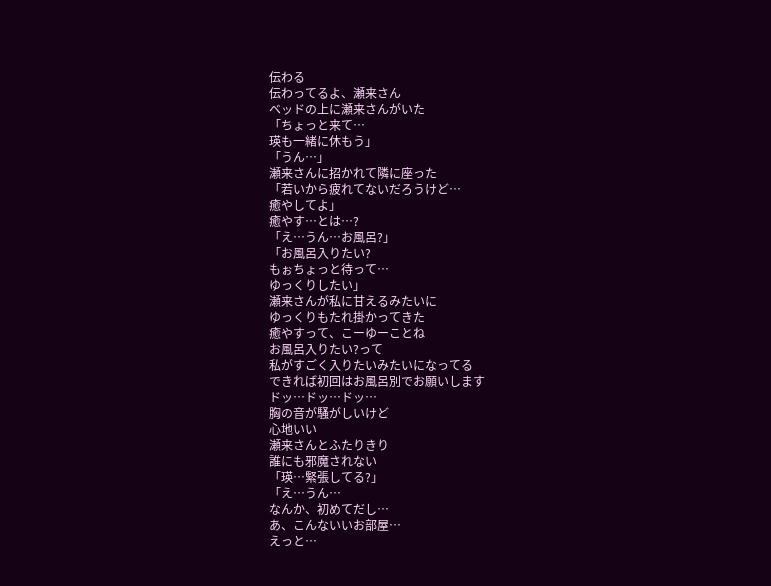伝わる
伝わってるよ、瀬来さん
ベッドの上に瀬来さんがいた
「ちょっと来て…
瑛も一緒に休もう」
「うん…」
瀬来さんに招かれて隣に座った
「若いから疲れてないだろうけど…
癒やしてよ」
癒やす…とは…?
「え…うん…お風呂?」
「お風呂入りたい?
もぉちょっと待って…
ゆっくりしたい」
瀬来さんが私に甘えるみたいに
ゆっくりもたれ掛かってきた
癒やすって、こーゆーことね
お風呂入りたい?って
私がすごく入りたいみたいになってる
できれば初回はお風呂別でお願いします
ドッ…ドッ…ドッ…
胸の音が騒がしいけど
心地いい
瀬来さんとふたりきり
誰にも邪魔されない
「瑛…緊張してる?」
「え…うん…
なんか、初めてだし…
あ、こんないいお部屋…
えっと…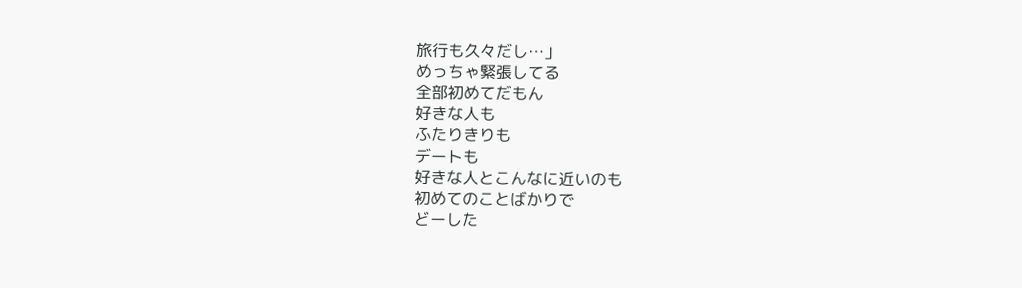旅行も久々だし…」
めっちゃ緊張してる
全部初めてだもん
好きな人も
ふたりきりも
デートも
好きな人とこんなに近いのも
初めてのことばかりで
どーした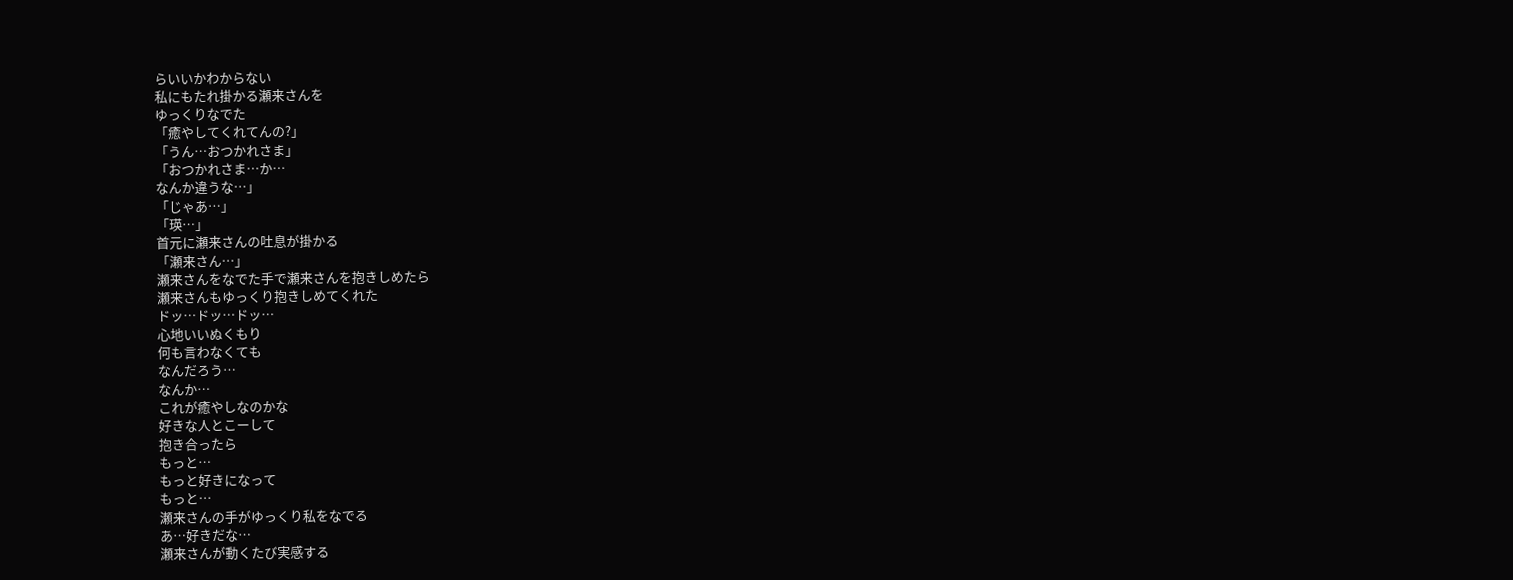らいいかわからない
私にもたれ掛かる瀬来さんを
ゆっくりなでた
「癒やしてくれてんの?」
「うん…おつかれさま」
「おつかれさま…か…
なんか違うな…」
「じゃあ…」
「瑛…」
首元に瀬来さんの吐息が掛かる
「瀬来さん…」
瀬来さんをなでた手で瀬来さんを抱きしめたら
瀬来さんもゆっくり抱きしめてくれた
ドッ…ドッ…ドッ…
心地いいぬくもり
何も言わなくても
なんだろう…
なんか…
これが癒やしなのかな
好きな人とこーして
抱き合ったら
もっと…
もっと好きになって
もっと…
瀬来さんの手がゆっくり私をなでる
あ…好きだな…
瀬来さんが動くたび実感する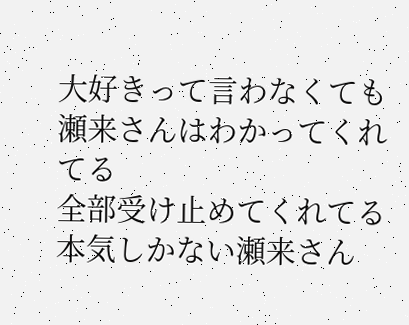大好きって言わなくても
瀬来さんはわかってくれてる
全部受け止めてくれてる
本気しかない瀬来さん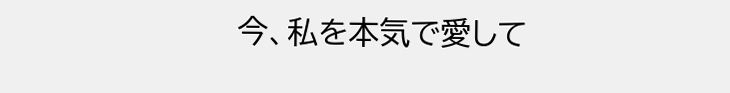今、私を本気で愛して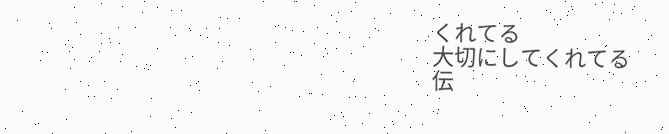くれてる
大切にしてくれてる
伝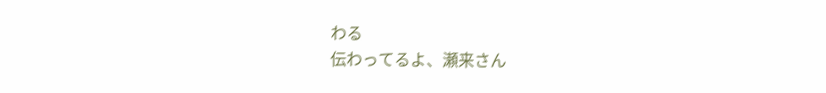わる
伝わってるよ、瀬来さん